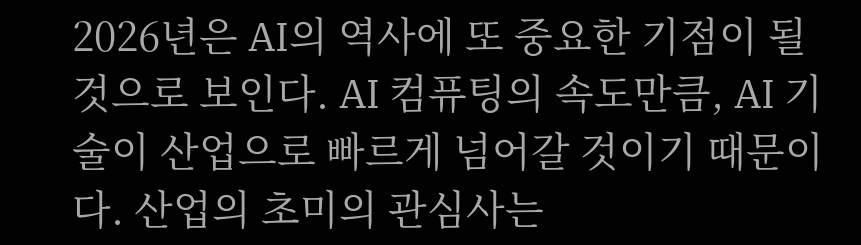2026년은 AI의 역사에 또 중요한 기점이 될 것으로 보인다. AI 컴퓨팅의 속도만큼, AI 기술이 산업으로 빠르게 넘어갈 것이기 때문이다. 산업의 초미의 관심사는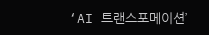‘AI 트랜스포메이션’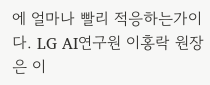에 얼마나 빨리 적응하는가이다. LG AI연구원 이홍락 원장은 이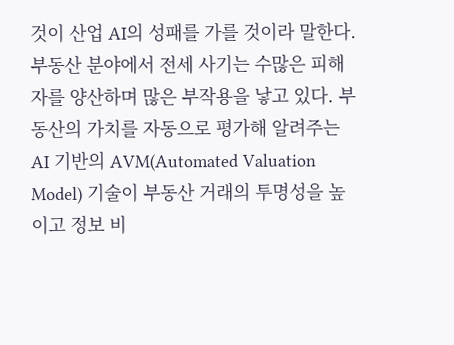것이 산업 AI의 성패를 가를 것이라 말한다.
부동산 분야에서 전세 사기는 수많은 피해자를 양산하며 많은 부작용을 낳고 있다. 부동산의 가치를 자동으로 평가해 알려주는 AI 기반의 AVM(Automated Valuation Model) 기술이 부동산 거래의 투명성을 높이고 정보 비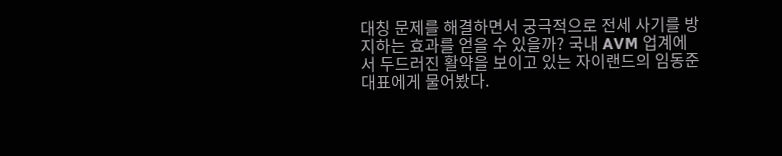대칭 문제를 해결하면서 궁극적으로 전세 사기를 방지하는 효과를 얻을 수 있을까? 국내 AVM 업계에서 두드러진 활약을 보이고 있는 자이랜드의 임동준 대표에게 물어봤다.